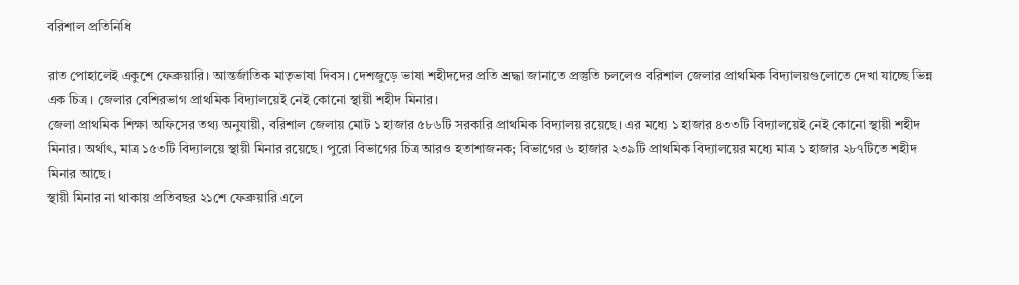বরিশাল প্রতিনিধি

রাত পোহালেই একুশে ফেব্রুয়ারি। আন্তর্জাতিক মাতৃভাষা দিবস। দেশজুড়ে ভাষা শহীদদের প্রতি শ্রদ্ধা জানাতে প্রস্তুতি চললেও বরিশাল জেলার প্রাথমিক বিদ্যালয়গুলোতে দেখা যাচ্ছে ভিন্ন এক চিত্র। জেলার বেশিরভাগ প্রাথমিক বিদ্যালয়েই নেই কোনো স্থায়ী শহীদ মিনার।
জেলা প্রাথমিক শিক্ষা অফিসের তথ্য অনুযায়ী, বরিশাল জেলায় মোট ১ হাজার ৫৮৬টি সরকারি প্রাথমিক বিদ্যালয় রয়েছে। এর মধ্যে ১ হাজার ৪৩৩টি বিদ্যালয়েই নেই কোনো স্থায়ী শহীদ মিনার। অর্থাৎ, মাত্র ১৫৩টি বিদ্যালয়ে স্থায়ী মিনার রয়েছে। পুরো বিভাগের চিত্র আরও হতাশাজনক; বিভাগের ৬ হাজার ২৩৯টি প্রাথমিক বিদ্যালয়ের মধ্যে মাত্র ১ হাজার ২৮৭টিতে শহীদ মিনার আছে।
স্থায়ী মিনার না থাকায় প্রতিবছর ২১শে ফেব্রুয়ারি এলে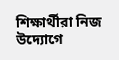শিক্ষার্থীরা নিজ উদ্যোগে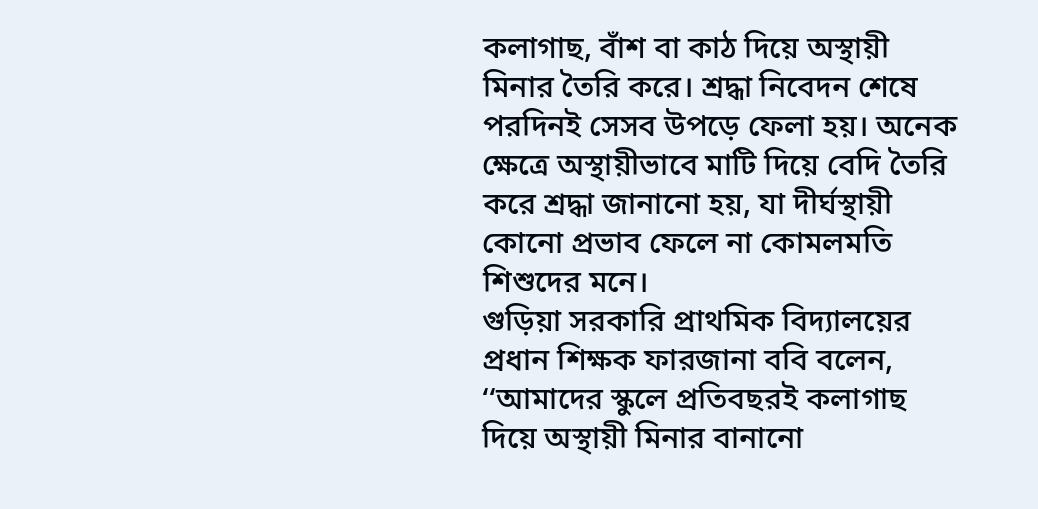কলাগাছ, বাঁশ বা কাঠ দিয়ে অস্থায়ী মিনার তৈরি করে। শ্রদ্ধা নিবেদন শেষে পরদিনই সেসব উপড়ে ফেলা হয়। অনেক ক্ষেত্রে অস্থায়ীভাবে মাটি দিয়ে বেদি তৈরি করে শ্রদ্ধা জানানো হয়, যা দীর্ঘস্থায়ী কোনো প্রভাব ফেলে না কোমলমতি শিশুদের মনে।
গুড়িয়া সরকারি প্রাথমিক বিদ্যালয়ের প্রধান শিক্ষক ফারজানা ববি বলেন, ‘‘আমাদের স্কুলে প্রতিবছরই কলাগাছ দিয়ে অস্থায়ী মিনার বানানো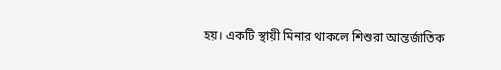হয়। একটি স্থায়ী মিনার থাকলে শিশুরা আন্তর্জাতিক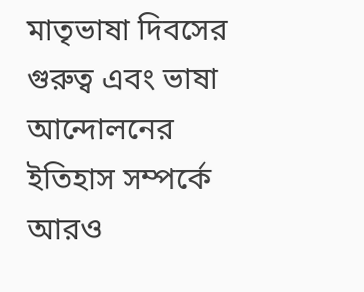মাতৃভাষা দিবসের গুরুত্ব এবং ভাষা আন্দোলনের ইতিহাস সম্পর্কে আরও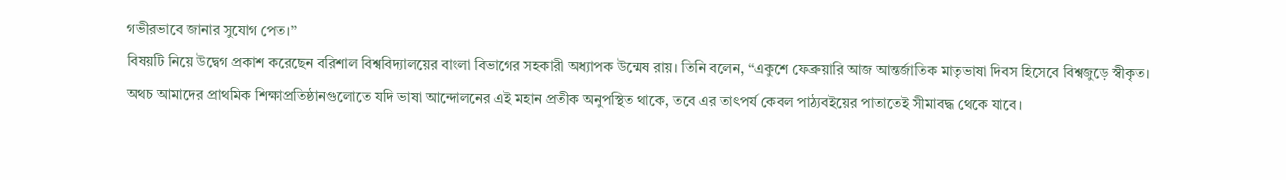গভীরভাবে জানার সুযোগ পেত।’’
বিষয়টি নিয়ে উদ্বেগ প্রকাশ করেছেন বরিশাল বিশ্ববিদ্যালয়ের বাংলা বিভাগের সহকারী অধ্যাপক উন্মেষ রায়। তিনি বলেন, ‘‘একুশে ফেব্রুয়ারি আজ আন্তর্জাতিক মাতৃভাষা দিবস হিসেবে বিশ্বজুড়ে স্বীকৃত। অথচ আমাদের প্রাথমিক শিক্ষাপ্রতিষ্ঠানগুলোতে যদি ভাষা আন্দোলনের এই মহান প্রতীক অনুপস্থিত থাকে, তবে এর তাৎপর্য কেবল পাঠ্যবইয়ের পাতাতেই সীমাবদ্ধ থেকে যাবে।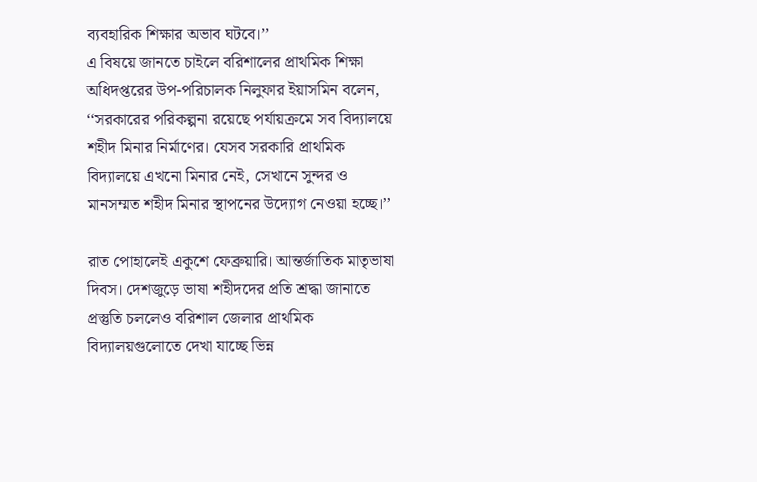ব্যবহারিক শিক্ষার অভাব ঘটবে।’’
এ বিষয়ে জানতে চাইলে বরিশালের প্রাথমিক শিক্ষা অধিদপ্তরের উপ-পরিচালক নিলুফার ইয়াসমিন বলেন, ‘‘সরকারের পরিকল্পনা রয়েছে পর্যায়ক্রমে সব বিদ্যালয়ে শহীদ মিনার নির্মাণের। যেসব সরকারি প্রাথমিক বিদ্যালয়ে এখনো মিনার নেই, সেখানে সুন্দর ও মানসম্মত শহীদ মিনার স্থাপনের উদ্যোগ নেওয়া হচ্ছে।’’

রাত পোহালেই একুশে ফেব্রুয়ারি। আন্তর্জাতিক মাতৃভাষা দিবস। দেশজুড়ে ভাষা শহীদদের প্রতি শ্রদ্ধা জানাতে প্রস্তুতি চললেও বরিশাল জেলার প্রাথমিক বিদ্যালয়গুলোতে দেখা যাচ্ছে ভিন্ন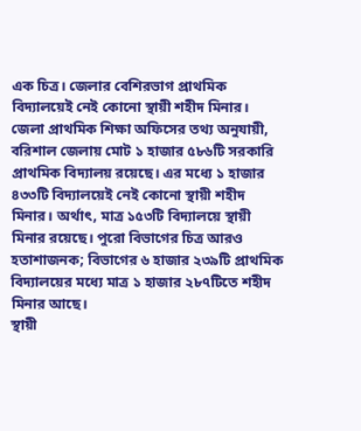এক চিত্র। জেলার বেশিরভাগ প্রাথমিক বিদ্যালয়েই নেই কোনো স্থায়ী শহীদ মিনার।
জেলা প্রাথমিক শিক্ষা অফিসের তথ্য অনুযায়ী, বরিশাল জেলায় মোট ১ হাজার ৫৮৬টি সরকারি প্রাথমিক বিদ্যালয় রয়েছে। এর মধ্যে ১ হাজার ৪৩৩টি বিদ্যালয়েই নেই কোনো স্থায়ী শহীদ মিনার। অর্থাৎ, মাত্র ১৫৩টি বিদ্যালয়ে স্থায়ী মিনার রয়েছে। পুরো বিভাগের চিত্র আরও হতাশাজনক; বিভাগের ৬ হাজার ২৩৯টি প্রাথমিক বিদ্যালয়ের মধ্যে মাত্র ১ হাজার ২৮৭টিতে শহীদ মিনার আছে।
স্থায়ী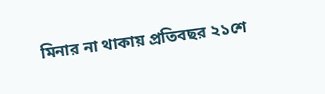মিনার না থাকায় প্রতিবছর ২১শে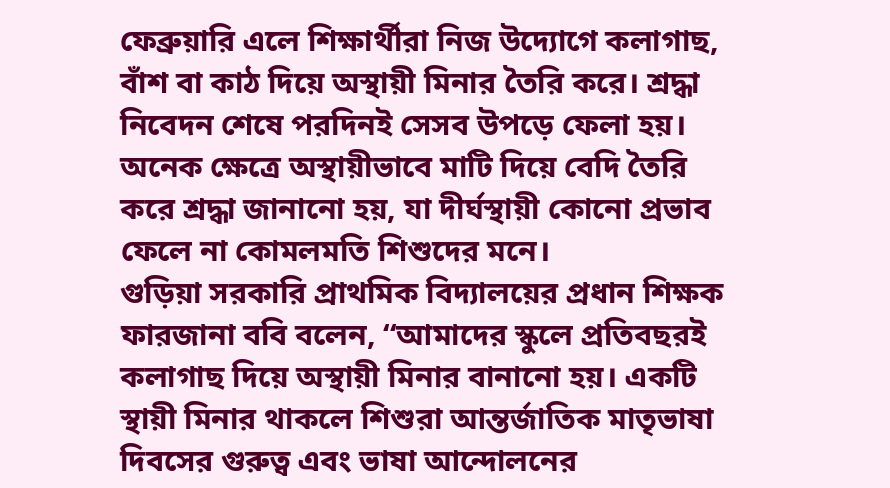ফেব্রুয়ারি এলে শিক্ষার্থীরা নিজ উদ্যোগে কলাগাছ, বাঁশ বা কাঠ দিয়ে অস্থায়ী মিনার তৈরি করে। শ্রদ্ধা নিবেদন শেষে পরদিনই সেসব উপড়ে ফেলা হয়। অনেক ক্ষেত্রে অস্থায়ীভাবে মাটি দিয়ে বেদি তৈরি করে শ্রদ্ধা জানানো হয়, যা দীর্ঘস্থায়ী কোনো প্রভাব ফেলে না কোমলমতি শিশুদের মনে।
গুড়িয়া সরকারি প্রাথমিক বিদ্যালয়ের প্রধান শিক্ষক ফারজানা ববি বলেন, ‘‘আমাদের স্কুলে প্রতিবছরই কলাগাছ দিয়ে অস্থায়ী মিনার বানানো হয়। একটি স্থায়ী মিনার থাকলে শিশুরা আন্তর্জাতিক মাতৃভাষা দিবসের গুরুত্ব এবং ভাষা আন্দোলনের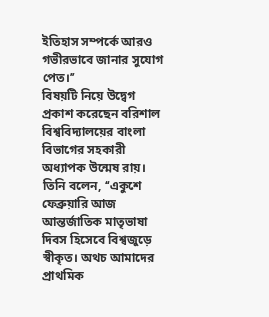ইতিহাস সম্পর্কে আরও গভীরভাবে জানার সুযোগ পেত।’’
বিষয়টি নিয়ে উদ্বেগ প্রকাশ করেছেন বরিশাল বিশ্ববিদ্যালয়ের বাংলা বিভাগের সহকারী অধ্যাপক উন্মেষ রায়। তিনি বলেন, ‘‘একুশে ফেব্রুয়ারি আজ আন্তর্জাতিক মাতৃভাষা দিবস হিসেবে বিশ্বজুড়ে স্বীকৃত। অথচ আমাদের প্রাথমিক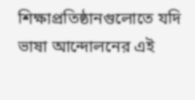শিক্ষাপ্রতিষ্ঠানগুলোতে যদি ভাষা আন্দোলনের এই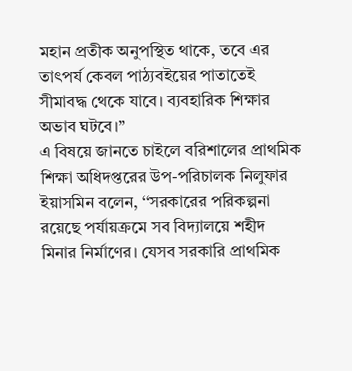মহান প্রতীক অনুপস্থিত থাকে, তবে এর তাৎপর্য কেবল পাঠ্যবইয়ের পাতাতেই সীমাবদ্ধ থেকে যাবে। ব্যবহারিক শিক্ষার অভাব ঘটবে।’’
এ বিষয়ে জানতে চাইলে বরিশালের প্রাথমিক শিক্ষা অধিদপ্তরের উপ-পরিচালক নিলুফার ইয়াসমিন বলেন, ‘‘সরকারের পরিকল্পনা রয়েছে পর্যায়ক্রমে সব বিদ্যালয়ে শহীদ মিনার নির্মাণের। যেসব সরকারি প্রাথমিক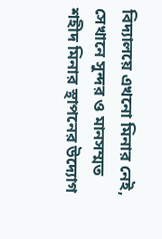বিদ্যালয়ে এখনো মিনার নেই, সেখানে সুন্দর ও মানসম্মত শহীদ মিনার স্থাপনের উদ্যোগ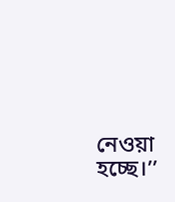নেওয়া হচ্ছে।’’